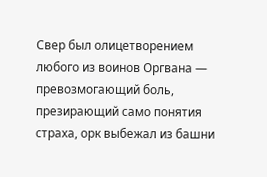Свер был олицетворением любого из воинов Оргвана — превозмогающий боль, презирающий само понятия страха, орк выбежал из башни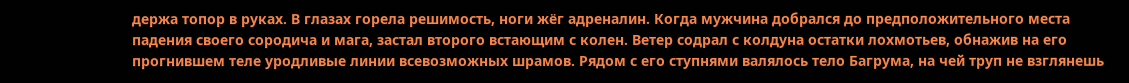держа топор в руках. В глазах горела решимость, ноги жёг адреналин. Когда мужчина добрался до предположительного места падения своего сородича и мага, застал второго встающим с колен. Ветер содрал с колдуна остатки лохмотьев, обнажив на его прогнившем теле уродливые линии всевозможных шрамов. Рядом с его ступнями валялось тело Багрума, на чей труп не взглянешь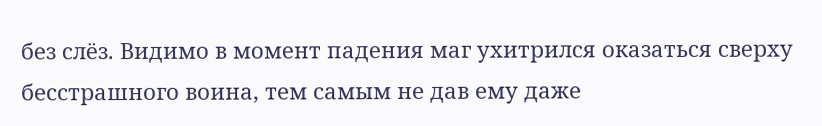без слёз. Видимо в момент падения маг ухитрился оказаться сверху бесстрашного воина, тем самым не дав ему даже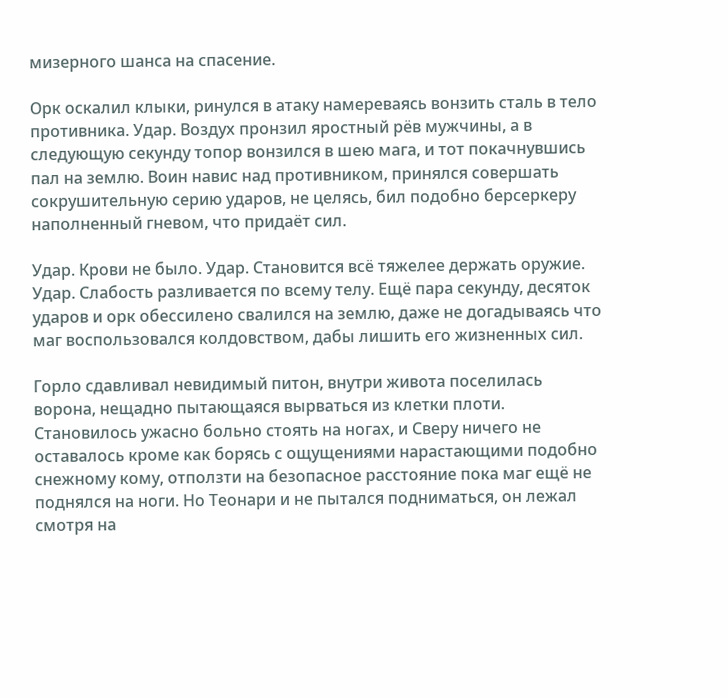мизерного шанса на спасение.

Орк оскалил клыки, ринулся в атаку намереваясь вонзить сталь в тело противника. Удар. Воздух пронзил яростный рёв мужчины, а в следующую секунду топор вонзился в шею мага, и тот покачнувшись пал на землю. Воин навис над противником, принялся совершать сокрушительную серию ударов, не целясь, бил подобно берсеркеру наполненный гневом, что придаёт сил.

Удар. Крови не было. Удар. Становится всё тяжелее держать оружие. Удар. Слабость разливается по всему телу. Ещё пара секунду, десяток ударов и орк обессилено свалился на землю, даже не догадываясь что маг воспользовался колдовством, дабы лишить его жизненных сил.

Горло сдавливал невидимый питон, внутри живота поселилась ворона, нещадно пытающаяся вырваться из клетки плоти. Становилось ужасно больно стоять на ногах, и Сверу ничего не оставалось кроме как борясь с ощущениями нарастающими подобно снежному кому, отползти на безопасное расстояние пока маг ещё не поднялся на ноги. Но Теонари и не пытался подниматься, он лежал смотря на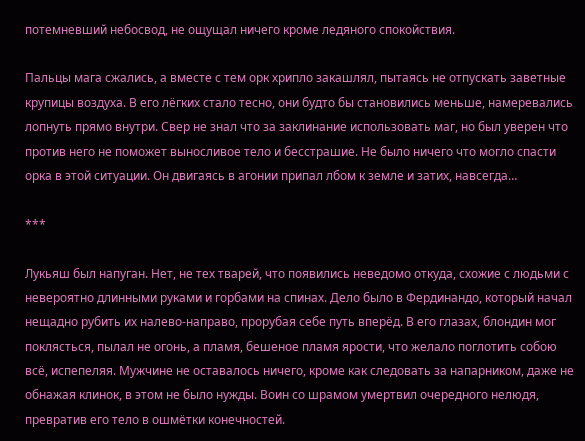потемневший небосвод, не ощущал ничего кроме ледяного спокойствия.

Пальцы мага сжались, а вместе с тем орк хрипло закашлял, пытаясь не отпускать заветные крупицы воздуха. В его лёгких стало тесно, они будто бы становились меньше, намеревались лопнуть прямо внутри. Свер не знал что за заклинание использовать маг, но был уверен что против него не поможет выносливое тело и бесстрашие. Не было ничего что могло спасти орка в этой ситуации. Он двигаясь в агонии припал лбом к земле и затих, навсегда…

***

Лукьяш был напуган. Нет, не тех тварей, что появились неведомо откуда, схожие с людьми с невероятно длинными руками и горбами на спинах. Дело было в Фердинандо, который начал нещадно рубить их налево-направо, прорубая себе путь вперёд. В его глазах, блондин мог поклясться, пылал не огонь, а пламя, бешеное пламя ярости, что желало поглотить собою всё, испепеляя. Мужчине не оставалось ничего, кроме как следовать за напарником, даже не обнажая клинок, в этом не было нужды. Воин со шрамом умертвил очередного нелюдя, превратив его тело в ошмётки конечностей.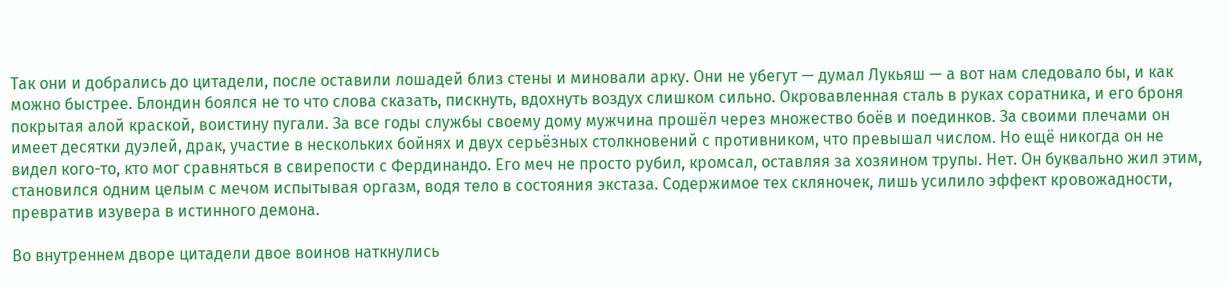Так они и добрались до цитадели, после оставили лошадей близ стены и миновали арку. Они не убегут — думал Лукьяш — а вот нам следовало бы, и как можно быстрее. Блондин боялся не то что слова сказать, пискнуть, вдохнуть воздух слишком сильно. Окровавленная сталь в руках соратника, и его броня покрытая алой краской, воистину пугали. За все годы службы своему дому мужчина прошёл через множество боёв и поединков. За своими плечами он имеет десятки дуэлей, драк, участие в нескольких бойнях и двух серьёзных столкновений с противником, что превышал числом. Но ещё никогда он не видел кого-то, кто мог сравняться в свирепости с Фердинандо. Его меч не просто рубил, кромсал, оставляя за хозяином трупы. Нет. Он буквально жил этим, становился одним целым с мечом испытывая оргазм, водя тело в состояния экстаза. Содержимое тех скляночек, лишь усилило эффект кровожадности, превратив изувера в истинного демона.

Во внутреннем дворе цитадели двое воинов наткнулись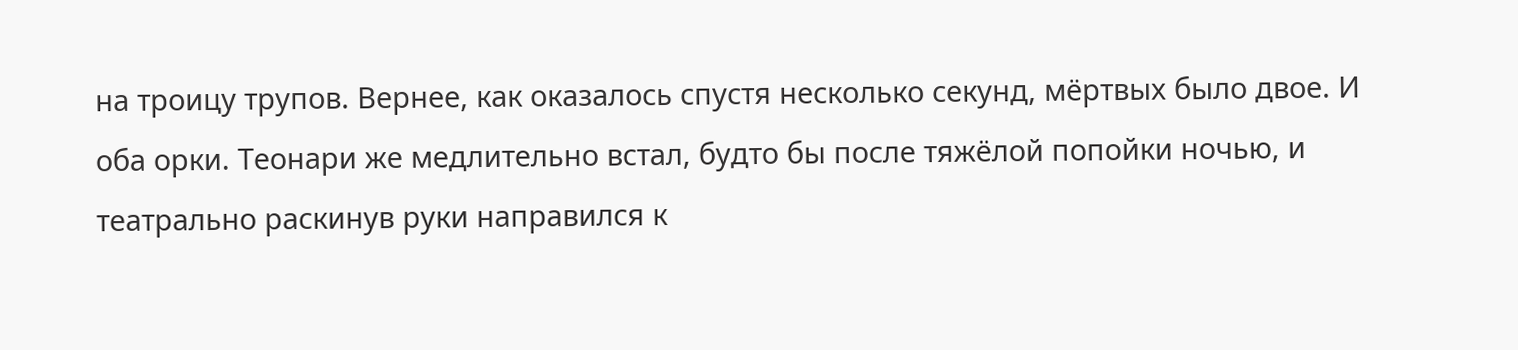на троицу трупов. Вернее, как оказалось спустя несколько секунд, мёртвых было двое. И оба орки. Теонари же медлительно встал, будто бы после тяжёлой попойки ночью, и театрально раскинув руки направился к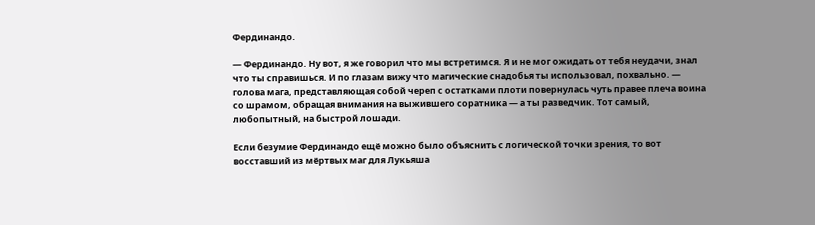Фердинандо.

— Фердинандо. Ну вот, я же говорил что мы встретимся. Я и не мог ожидать от тебя неудачи, знал что ты справишься. И по глазам вижу что магические снадобья ты использовал, похвально. — голова мага, представляющая собой череп с остатками плоти повернулась чуть правее плеча воина со шрамом, обращая внимания на выжившего соратника — а ты разведчик. Тот самый, любопытный, на быстрой лошади.

Если безумие Фердинандо ещё можно было объяснить с логической точки зрения, то вот восставший из мёртвых маг для Лукьяша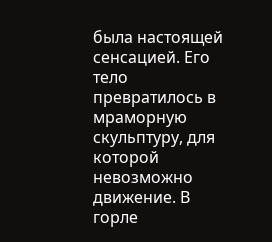была настоящей сенсацией. Его тело превратилось в мраморную скульптуру, для которой невозможно движение. В горле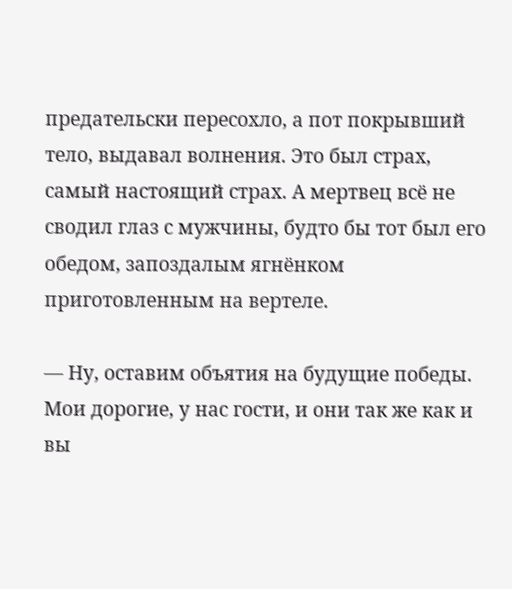предательски пересохло, а пот покрывший тело, выдавал волнения. Это был страх, самый настоящий страх. А мертвец всё не сводил глаз с мужчины, будто бы тот был его обедом, запоздалым ягнёнком приготовленным на вертеле.

— Ну, оставим объятия на будущие победы. Мои дорогие, у нас гости, и они так же как и вы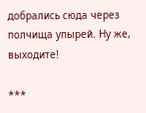добрались сюда через полчища упырей. Ну же, выходите!

***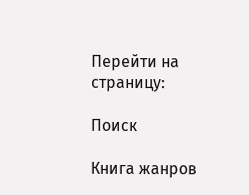Перейти на страницу:

Поиск

Книга жанров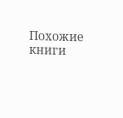Похожие книги